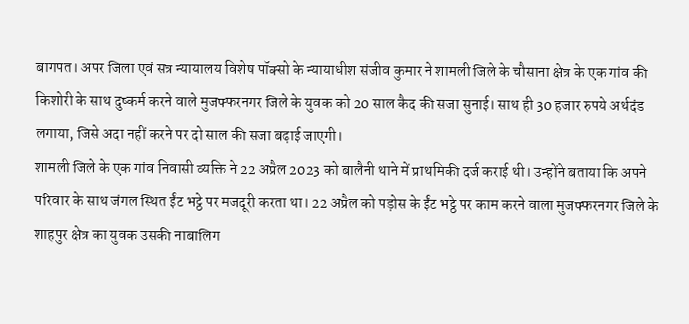बागपत। अपर जिला एवं सत्र न्यायालय विशेष पॉक्सो के न्यायाधीश संजीव कुमार ने शामली जिले के चौसाना क्षेत्र के एक गांव की किशोरी के साथ दुष्कर्म करने वाले मुजफ्फरनगर जिले के युवक को 20 साल कैद की सजा सुनाई। साथ ही 30 हजार रुपये अर्थदंड लगाया, जिसे अदा नहीं करने पर दो साल की सजा बढ़ाई जाएगी।
शामली जिले के एक गांव निवासी व्यक्ति ने 22 अप्रैल 2023 को बालैनी थाने में प्राथमिकी दर्ज कराई थी। उन्होंने बताया कि अपने परिवार के साथ जंगल स्थित ईंट भट्ठे पर मजदूरी करता था। 22 अप्रैल को पड़ोस के ईंट भट्ठे पर काम करने वाला मुजफ्फरनगर जिले के शाहपुर क्षेत्र का युवक उसकी नाबालिग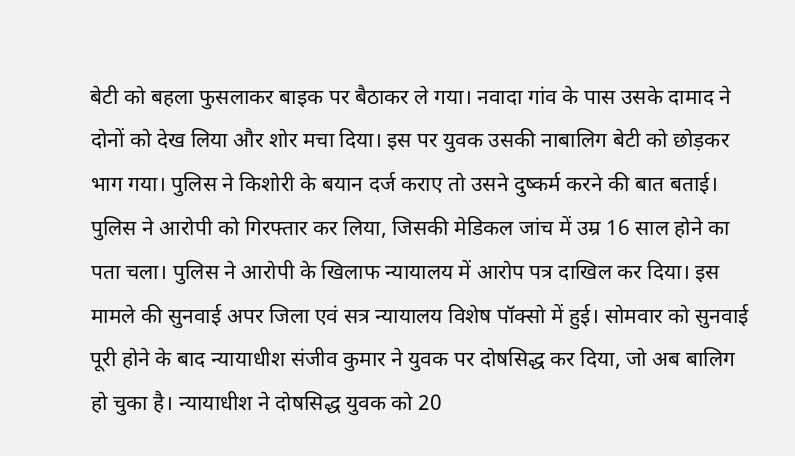बेटी को बहला फुसलाकर बाइक पर बैठाकर ले गया। नवादा गांव के पास उसके दामाद ने दोनों को देख लिया और शोर मचा दिया। इस पर युवक उसकी नाबालिग बेटी को छोड़कर भाग गया। पुलिस ने किशोरी के बयान दर्ज कराए तो उसने दुष्कर्म करने की बात बताई। पुलिस ने आरोपी को गिरफ्तार कर लिया, जिसकी मेडिकल जांच में उम्र 16 साल होने का पता चला। पुलिस ने आरोपी के खिलाफ न्यायालय में आरोप पत्र दाखिल कर दिया। इस मामले की सुनवाई अपर जिला एवं सत्र न्यायालय विशेष पॉक्सो में हुई। सोमवार को सुनवाई पूरी होने के बाद न्यायाधीश संजीव कुमार ने युवक पर दोषसिद्ध कर दिया, जो अब बालिग हो चुका है। न्यायाधीश ने दोषसिद्ध युवक को 20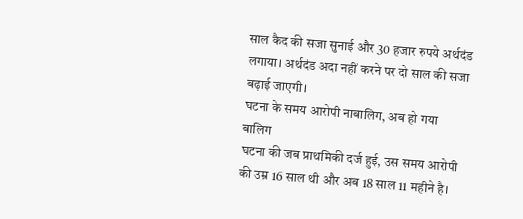साल कैद की सजा सुनाई और 30 हजार रुपये अर्थदंड लगाया। अर्थदंड अदा नहीं करने पर दो साल की सजा बढ़ाई जाएगी।
घटना के समय आरोपी नाबालिग, अब हो गया बालिग
घटना की जब प्राथमिकी दर्ज हुई, उस समय आरोपी की उम्र 16 साल थी और अब 18 साल 11 महीने है।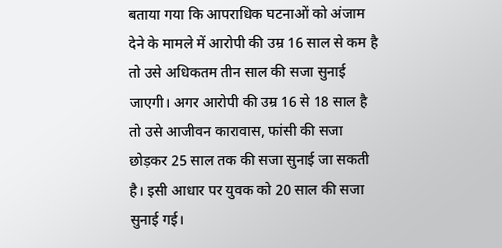बताया गया कि आपराधिक घटनाओं को अंजाम देने के मामले में आरोपी की उम्र 16 साल से कम है तो उसे अधिकतम तीन साल की सजा सुनाई जाएगी। अगर आरोपी की उम्र 16 से 18 साल है तो उसे आजीवन कारावास, फांसी की सजा छोड़कर 25 साल तक की सजा सुनाई जा सकती है। इसी आधार पर युवक को 20 साल की सजा सुनाई गई।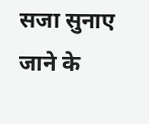सजा सुनाए जाने के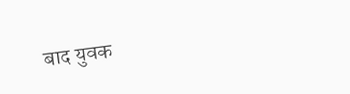बाद युवक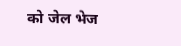को जेल भेज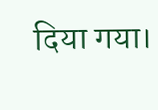दिया गया।